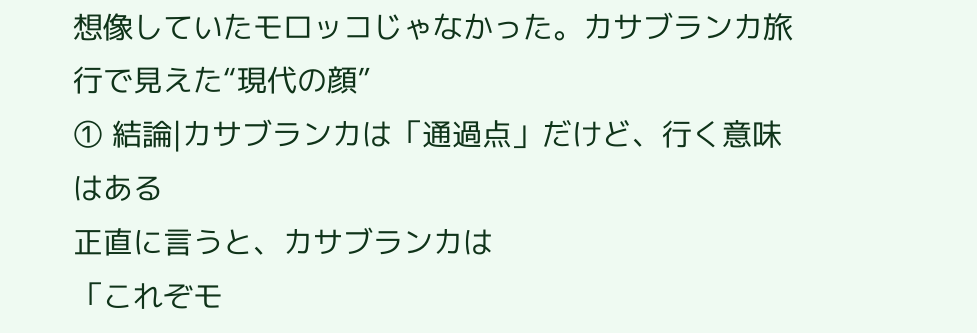想像していたモロッコじゃなかった。カサブランカ旅行で見えた“現代の顔”
① 結論|カサブランカは「通過点」だけど、行く意味はある
正直に言うと、カサブランカは
「これぞモ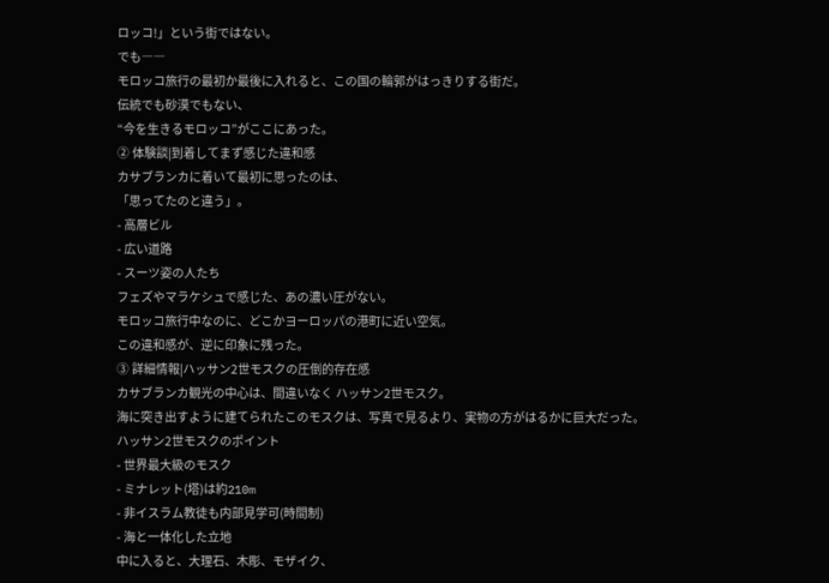ロッコ!」という街ではない。
でも――
モロッコ旅行の最初か最後に入れると、この国の輪郭がはっきりする街だ。
伝統でも砂漠でもない、
“今を生きるモロッコ”がここにあった。
② 体験談|到着してまず感じた違和感
カサブランカに着いて最初に思ったのは、
「思ってたのと違う」。
- 高層ビル
- 広い道路
- スーツ姿の人たち
フェズやマラケシュで感じた、あの濃い圧がない。
モロッコ旅行中なのに、どこかヨーロッパの港町に近い空気。
この違和感が、逆に印象に残った。
③ 詳細情報|ハッサン2世モスクの圧倒的存在感
カサブランカ観光の中心は、間違いなく ハッサン2世モスク。
海に突き出すように建てられたこのモスクは、写真で見るより、実物の方がはるかに巨大だった。
ハッサン2世モスクのポイント
- 世界最大級のモスク
- ミナレット(塔)は約210m
- 非イスラム教徒も内部見学可(時間制)
- 海と一体化した立地
中に入ると、大理石、木彫、モザイク、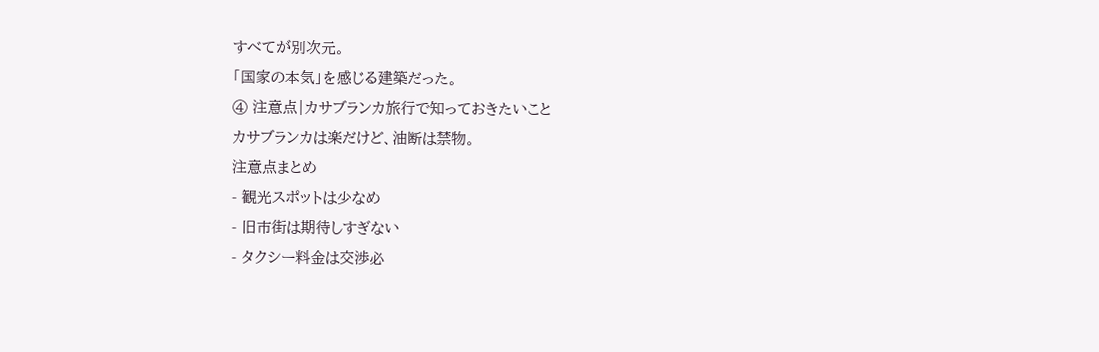すべてが別次元。
「国家の本気」を感じる建築だった。
④ 注意点|カサブランカ旅行で知っておきたいこと
カサブランカは楽だけど、油断は禁物。
注意点まとめ
- 観光スポットは少なめ
- 旧市街は期待しすぎない
- タクシー料金は交渉必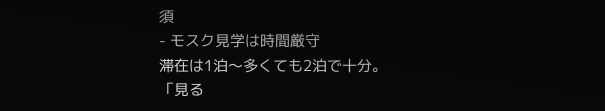須
- モスク見学は時間厳守
滞在は1泊〜多くても2泊で十分。
「見る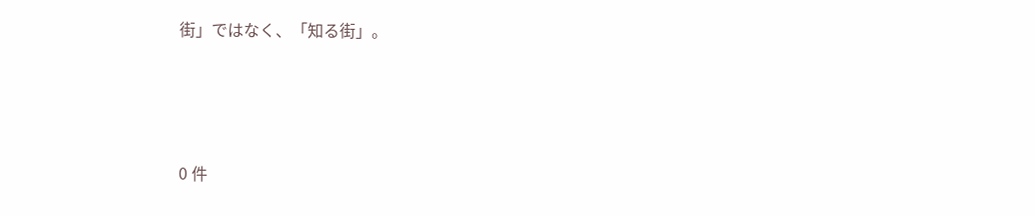街」ではなく、「知る街」。







0 件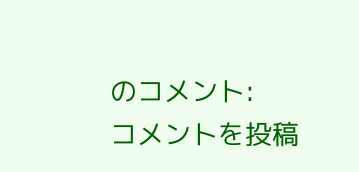のコメント:
コメントを投稿